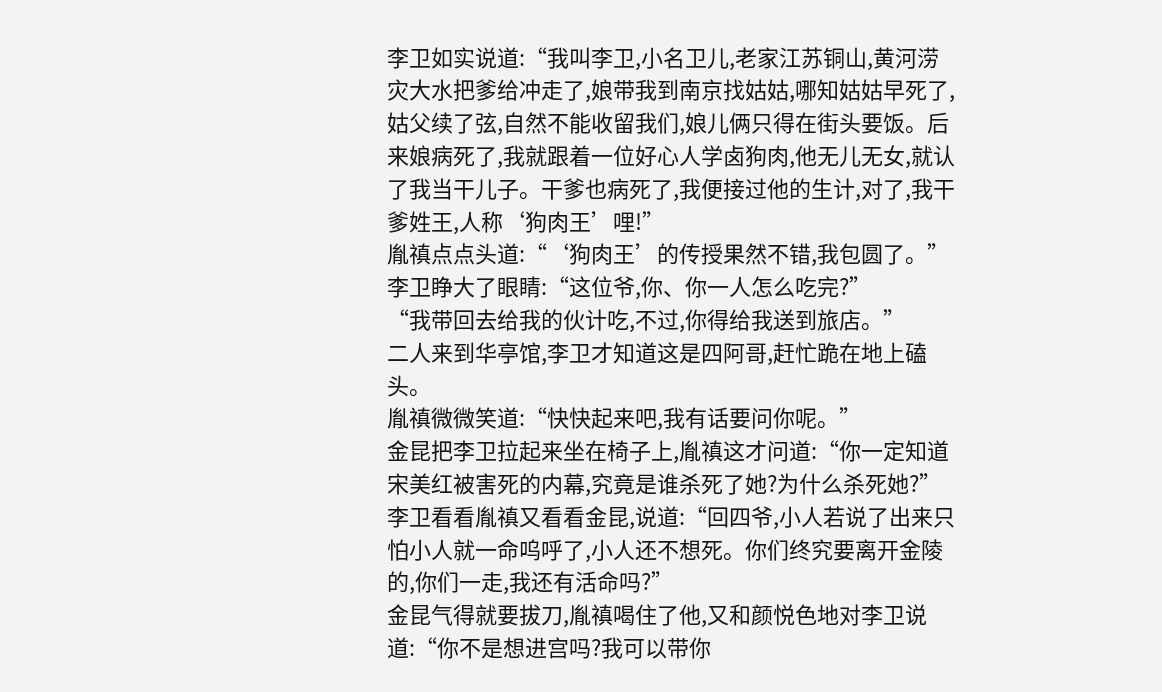李卫如实说道:“我叫李卫,小名卫儿,老家江苏铜山,黄河涝灾大水把爹给冲走了,娘带我到南京找姑姑,哪知姑姑早死了,姑父续了弦,自然不能收留我们,娘儿俩只得在街头要饭。后来娘病死了,我就跟着一位好心人学卤狗肉,他无儿无女,就认了我当干儿子。干爹也病死了,我便接过他的生计,对了,我干爹姓王,人称‘狗肉王’哩!”
胤禛点点头道:“‘狗肉王’的传授果然不错,我包圆了。”
李卫睁大了眼睛:“这位爷,你、你一人怎么吃完?”
“我带回去给我的伙计吃,不过,你得给我送到旅店。”
二人来到华亭馆,李卫才知道这是四阿哥,赶忙跪在地上磕头。
胤禛微微笑道:“快快起来吧,我有话要问你呢。”
金昆把李卫拉起来坐在椅子上,胤禛这才问道:“你一定知道宋美红被害死的内幕,究竟是谁杀死了她?为什么杀死她?”
李卫看看胤禛又看看金昆,说道:“回四爷,小人若说了出来只怕小人就一命呜呼了,小人还不想死。你们终究要离开金陵的,你们一走,我还有活命吗?”
金昆气得就要拔刀,胤禛喝住了他,又和颜悦色地对李卫说道:“你不是想进宫吗?我可以带你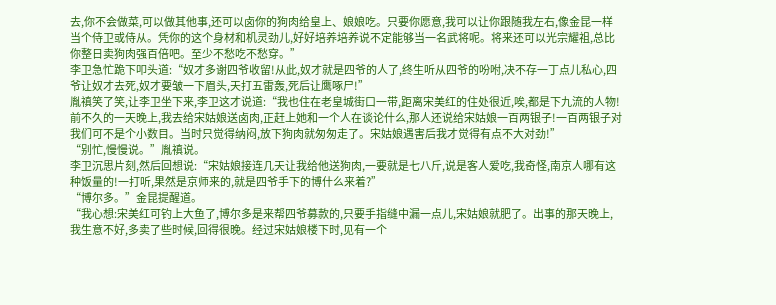去,你不会做菜,可以做其他事,还可以卤你的狗肉给皇上、娘娘吃。只要你愿意,我可以让你跟随我左右,像金昆一样当个侍卫或侍从。凭你的这个身材和机灵劲儿,好好培养培养说不定能够当一名武将呢。将来还可以光宗耀祖,总比你整日卖狗肉强百倍吧。至少不愁吃不愁穿。”
李卫急忙跪下叩头道:“奴才多谢四爷收留!从此,奴才就是四爷的人了,终生听从四爷的吩咐,决不存一丁点儿私心,四爷让奴才去死,奴才要皱一下眉头,天打五雷轰,死后让鹰啄尸!”
胤禛笑了笑,让李卫坐下来,李卫这才说道:“我也住在老皇城街口一带,距离宋美红的住处很近,唉,都是下九流的人物!前不久的一天晚上,我去给宋姑娘送卤肉,正赶上她和一个人在谈论什么,那人还说给宋姑娘一百两银子!一百两银子对我们可不是个小数目。当时只觉得纳闷,放下狗肉就匆匆走了。宋姑娘遇害后我才觉得有点不大对劲!”
“别忙,慢慢说。”胤禛说。
李卫沉思片刻,然后回想说:“宋姑娘接连几天让我给他送狗肉,一要就是七八斤,说是客人爱吃,我奇怪,南京人哪有这种饭量的!一打听,果然是京师来的,就是四爷手下的博什么来着?”
“博尔多。”金昆提醒道。
“我心想:宋美红可钓上大鱼了,博尔多是来帮四爷募款的,只要手指缝中漏一点儿,宋姑娘就肥了。出事的那天晚上,我生意不好,多卖了些时候,回得很晚。经过宋姑娘楼下时,见有一个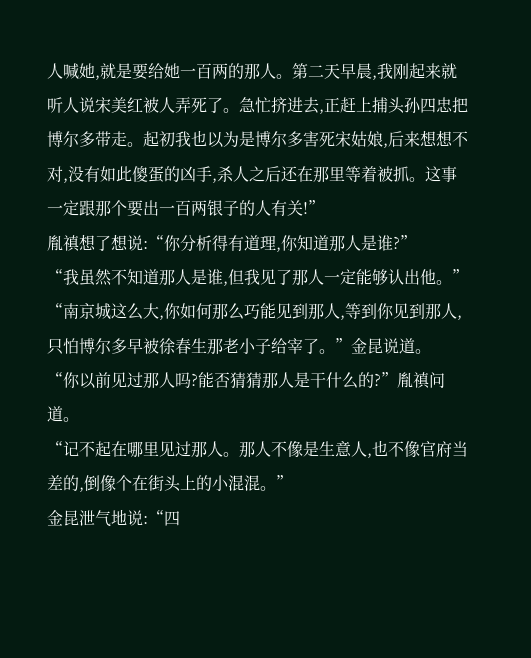人喊她,就是要给她一百两的那人。第二天早晨,我刚起来就听人说宋美红被人弄死了。急忙挤进去,正赶上捕头孙四忠把博尔多带走。起初我也以为是博尔多害死宋姑娘,后来想想不对,没有如此傻蛋的凶手,杀人之后还在那里等着被抓。这事一定跟那个要出一百两银子的人有关!”
胤禛想了想说:“你分析得有道理,你知道那人是谁?”
“我虽然不知道那人是谁,但我见了那人一定能够认出他。”
“南京城这么大,你如何那么巧能见到那人,等到你见到那人,只怕博尔多早被徐春生那老小子给宰了。”金昆说道。
“你以前见过那人吗?能否猜猜那人是干什么的?”胤禛问道。
“记不起在哪里见过那人。那人不像是生意人,也不像官府当差的,倒像个在街头上的小混混。”
金昆泄气地说:“四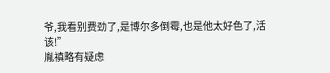爷,我看别费劲了,是博尔多倒霉,也是他太好色了,活该!”
胤禛略有疑虑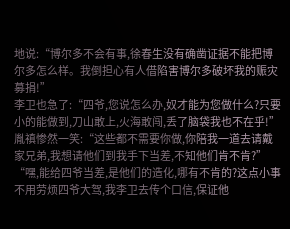地说:“博尔多不会有事,徐春生没有确凿证据不能把博尔多怎么样。我倒担心有人借陷害博尔多破坏我的赈灾募捐!”
李卫也急了:“四爷,您说怎么办,奴才能为您做什么?只要小的能做到,刀山敢上,火海敢闯,丢了脑袋我也不在乎!”
胤禛惨然一笑:“这些都不需要你做,你陪我一道去请戴家兄弟,我想请他们到我手下当差,不知他们肯不肯?”
“嘿,能给四爷当差,是他们的造化,哪有不肯的?这点小事不用劳烦四爷大驾,我李卫去传个口信,保证他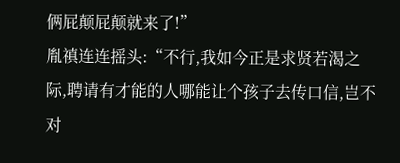俩屁颠屁颠就来了!”
胤禛连连摇头:“不行,我如今正是求贤若渴之际,聘请有才能的人哪能让个孩子去传口信,岂不对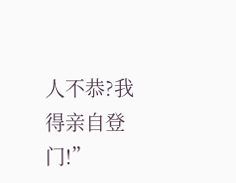人不恭?我得亲自登门!”